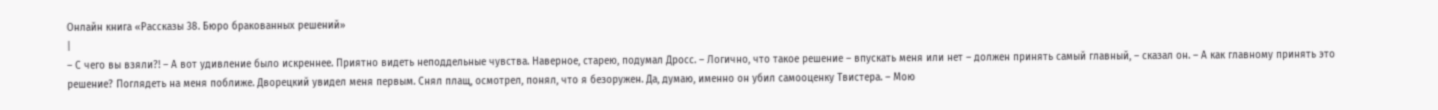Онлайн книга «Рассказы 38. Бюро бракованных решений»
|
– С чего вы взяли?! – А вот удивление было искреннее. Приятно видеть неподдельные чувства. Наверное, старею, подумал Дросс. – Логично, что такое решение – впускать меня или нет – должен принять самый главный, – сказал он. – А как главному принять это решение? Поглядеть на меня поближе. Дворецкий увидел меня первым. Снял плащ, осмотрел, понял, что я безоружен. Да, думаю, именно он убил самооценку Твистера. – Мою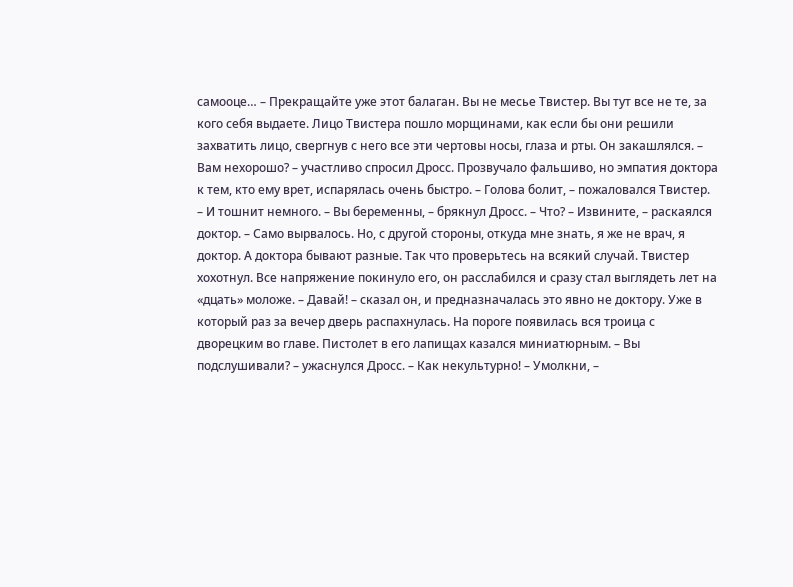самооце… – Прекращайте уже этот балаган. Вы не месье Твистер. Вы тут все не те, за кого себя выдаете. Лицо Твистера пошло морщинами, как если бы они решили захватить лицо, свергнув с него все эти чертовы носы, глаза и рты. Он закашлялся. – Вам нехорошо? – участливо спросил Дросс. Прозвучало фальшиво, но эмпатия доктора к тем, кто ему врет, испарялась очень быстро. – Голова болит, – пожаловался Твистер. – И тошнит немного. – Вы беременны, – брякнул Дросс. – Что? – Извините, – раскаялся доктор. – Само вырвалось. Но, с другой стороны, откуда мне знать, я же не врач, я доктор. А доктора бывают разные. Так что проверьтесь на всякий случай. Твистер хохотнул. Все напряжение покинуло его, он расслабился и сразу стал выглядеть лет на «дцать» моложе. – Давай! – сказал он, и предназначалась это явно не доктору. Уже в который раз за вечер дверь распахнулась. На пороге появилась вся троица с дворецким во главе. Пистолет в его лапищах казался миниатюрным. – Вы подслушивали? – ужаснулся Дросс. – Как некультурно! – Умолкни, –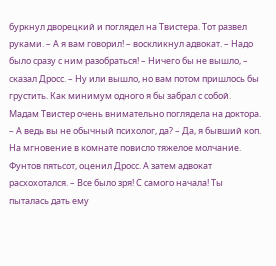буркнул дворецкий и поглядел на Твистера. Тот развел руками. – А я вам говорил! – воскликнул адвокат. – Надо было сразу с ним разобраться! – Ничего бы не вышло, – сказал Дросс. – Ну или вышло, но вам потом пришлось бы грустить. Как минимум одного я бы забрал с собой. Мадам Твистер очень внимательно поглядела на доктора. – А ведь вы не обычный психолог, да? – Да, я бывший коп. На мгновение в комнате повисло тяжелое молчание. Фунтов пятьсот, оценил Дросс. А затем адвокат расхохотался. – Все было зря! С самого начала! Ты пыталась дать ему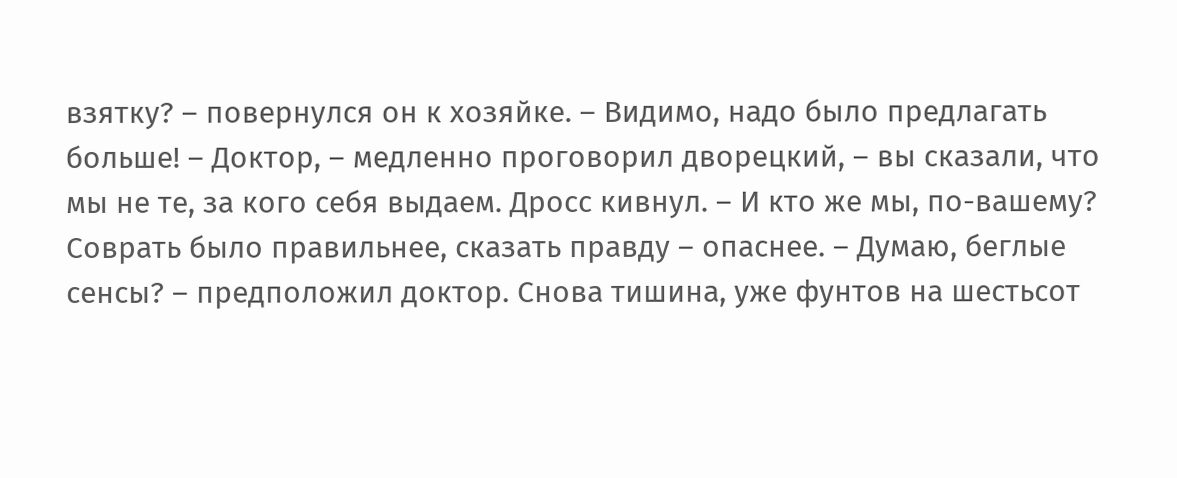взятку? – повернулся он к хозяйке. – Видимо, надо было предлагать больше! – Доктор, – медленно проговорил дворецкий, – вы сказали, что мы не те, за кого себя выдаем. Дросс кивнул. – И кто же мы, по-вашему? Соврать было правильнее, сказать правду – опаснее. – Думаю, беглые сенсы? – предположил доктор. Снова тишина, уже фунтов на шестьсот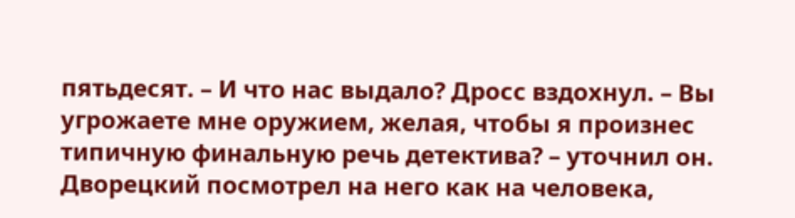пятьдесят. – И что нас выдало? Дросс вздохнул. – Вы угрожаете мне оружием, желая, чтобы я произнес типичную финальную речь детектива? – уточнил он. Дворецкий посмотрел на него как на человека,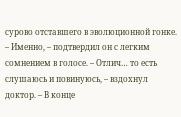сурово отставшего в эволюционной гонке. – Именно, – подтвердил он с легким сомнением в голосе. – Отлич… то есть слушаюсь и повинуюсь, – вздохнул доктор. – В конце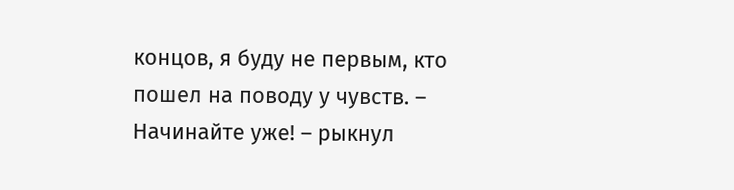концов, я буду не первым, кто пошел на поводу у чувств. – Начинайте уже! – рыкнул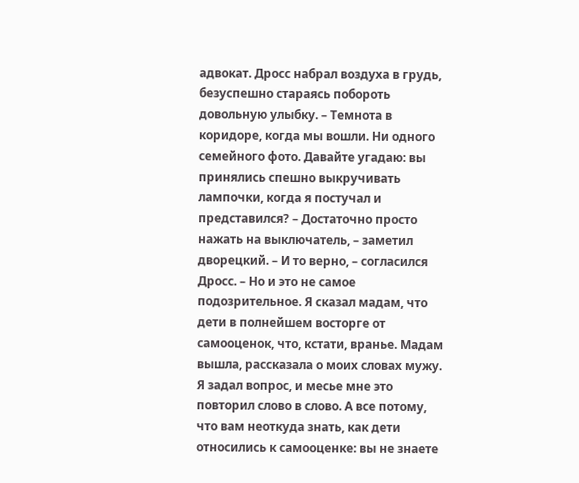адвокат. Дросс набрал воздуха в грудь, безуспешно стараясь побороть довольную улыбку. – Темнота в коридоре, когда мы вошли. Ни одного семейного фото. Давайте угадаю: вы принялись спешно выкручивать лампочки, когда я постучал и представился? – Достаточно просто нажать на выключатель, – заметил дворецкий. – И то верно, – согласился Дросс. – Но и это не самое подозрительное. Я сказал мадам, что дети в полнейшем восторге от самооценок, что, кстати, вранье. Мадам вышла, рассказала о моих словах мужу. Я задал вопрос, и месье мне это повторил слово в слово. А все потому, что вам неоткуда знать, как дети относились к самооценке: вы не знаете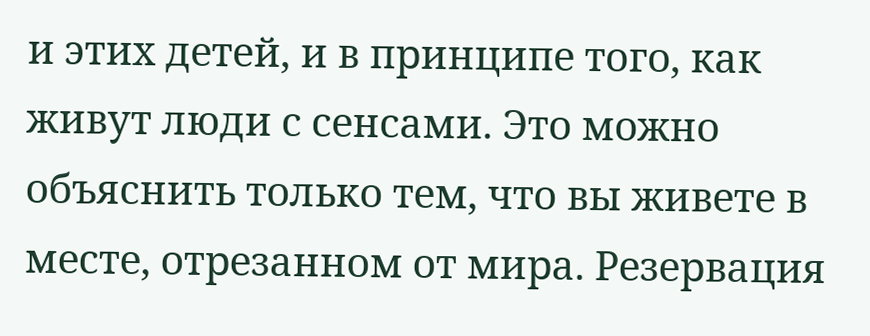и этих детей, и в принципе того, как живут люди с сенсами. Это можно объяснить только тем, что вы живете в месте, отрезанном от мира. Резервация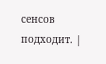сенсов подходит. |